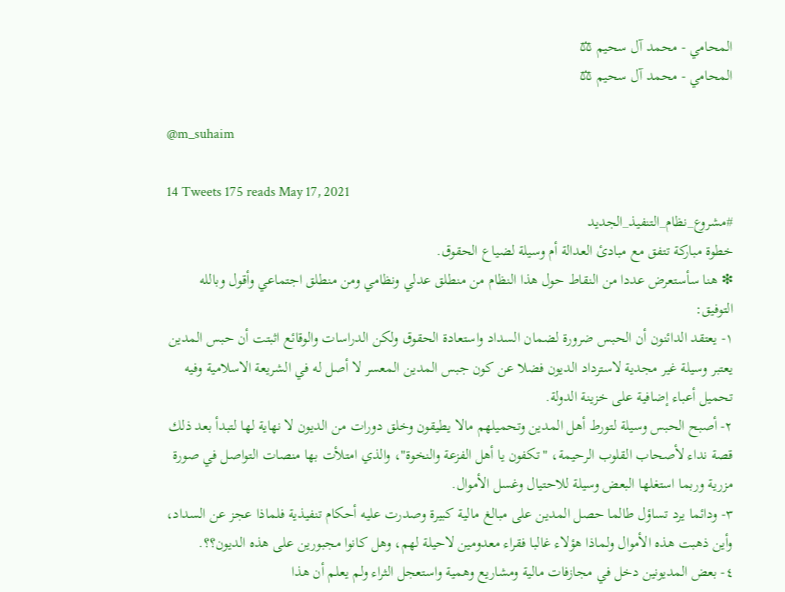المحامي - محمد آل سحيم ⚖
المحامي - محمد آل سحيم ⚖

@m_suhaim

14 Tweets 175 reads May 17, 2021
#مشروع_نظام_التنفيذ_الجديد
خطوة مباركة تتفق مع مبادئ العدالة أم وسيلة لضياع الحقوق.
❇ هنا سأستعرض عددا من النقاط حول هذا النظام من منطلق عدلي ونظامي ومن منطلق اجتماعي وأقول وبالله التوفيق:
١- يعتقد الدائنون أن الحبس ضرورة لضمان السداد واستعادة الحقوق ولكن الدراسات والوقائع اثبتت أن حبس المدين يعتبر وسيلة غير مجدية لاسترداد الديون فضلا عن كون جبس المدين المعسر لا أصل له في الشريعة الاسلامية وفيه تحميل أعباء إضافية على خزينة الدولة.
٢- أصبح الحبس وسيلة لتورط أهل المدين وتحميلهم مالا يطيقون وخلق دورات من الديون لا نهاية لها لتبدأ بعد ذلك قصة نداء لأصحاب القلوب الرحيمة، "تكفون يا أهل الفزعة والنخوة"، والذي امتلأت بها منصات التواصل في صورة مزرية وربما استغلها البعض وسيلة للاحتيال وغسل الأموال.
٣- ودائما يرد تساؤل طالما حصل المدين على مبالغ مالية كبيرة وصدرت عليه أحكام تنفيذية فلماذا عجز عن السداد، وأين ذهبت هذه الأموال ولماذا هؤلاء غالبا فقراء معدومين لاحيلة لهم، وهل كانوا مجبورين على هذه الديون؟؟.
٤- بعض المديونين دخل في مجازفات مالية ومشاريع وهمية واستعجل الثراء ولم يعلم أن هذا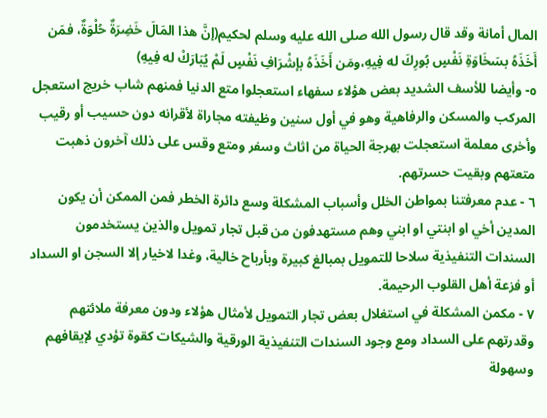المال أمانة وقد قال رسول الله صلى الله عليه وسلم لحكيم(إنَّ هذا المَالَ خَضِرَةٌ حُلْوَةٌ، فمَن أَخَذَهُ بسَخَاوَةِ نَفْسٍ بُورِكَ له فِيهِ،ومَن أَخَذَهُ بإشْرَافِ نَفْسٍ لَمْ يُبَارَكْ له فِيهِ)
٥- وأيضا للأسف الشديد بعض هؤلاء سفهاء استعجلوا متع الدنيا فمنهم شاب خريج استعجل المركب والمسكن والرفاهية وهو في أول سنين وظيفته مجاراة لأقرانه دون حسيب أو رقيب وأخرى معلمة استعجلت بهرجة الحياة من اثاث وسفر ومتع وقس على ذلك آخرون ذهبت متعتهم وبقيت حسرتهم.
٦ - عدم معرفتنا بمواطن الخلل وأسباب المشكلة وسع دائرة الخطر فمن الممكن أن يكون المدين أخي او ابنتي او ابني وهم مستهدفون من قبل تجار تمويل والذين يستخدمون السندات التنفيذية سلاحا للتمويل بمبالغ كبيرة وبأرباح خالية، وغدا لاخيار إلا السجن او السداد أو فزعة أهل القلوب الرحيمة.
٧ - مكمن المشكلة في استغلال بعض تجار التمويل لأمثال هؤلاء ودون معرفة ملائتهم وقدرتهم على السداد ومع وجود السندات التنفيذية الورقية والشيكات كقوة تؤدي لإيقافهم وسهولة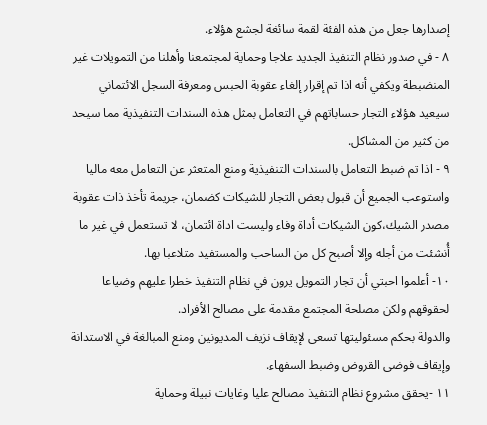إصدارها جعل من هذه الفئة لقمة سائغة لجشع هؤلاء.
٨ - في صدور نظام التنفيذ الجديد علاجا وحماية لمجتمعنا وأهلنا من التمويلات غير المنضبطة ويكفي أنه اذا تم إقرار إلغاء عقوبة الحبس ومعرفة السجل الائتماني سيعيد هؤلاء التجار حساباتهم في التعامل بمثل هذه السندات التنفيذية مما سيحد من كثير من المشاكل.
٩ - اذا تم ضبط التعامل بالسندات التنفيذية ومنع المتعثر عن التعامل معه ماليا واستوعب الجميع أن قبول بعض التجار للشيكات كضمان، جريمة تأخذ ذات عقوبة مصدر الشيك،كون الشيكات أداة وفاء وليست اداة ائتمان، لا تستعمل في غير ما أُنشئت من أجله وإلا أصبح كل من الساحب والمستفيد متلاعبا بها.
١٠- أعلموا احبتي أن تجار التمويل يرون في نظام التنفيذ خطرا عليهم وضياعا لحقوقهم ولكن مصلحة المجتمع مقدمة على مصالح الأفراد.
والدولة بحكم مسئوليتها تسعى لإيقاف نزيف المديونين ومنع المبالغة في الاستدانة وإيقاف فوضى القروض وضبط السفهاء.
١١ -يحقق مشروع نظام التنفيذ مصالح عليا وغايات نبيلة وحماية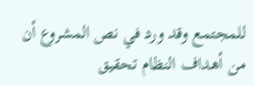للمجتمع وقد ورد في نص المشروع أن من أهداف النظام تحقيق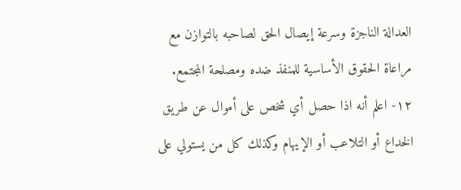العدالة الناجزة وسرعة إيصال الحق لصاحبه بالتوازن مع مراعاة الحقوق الأساسية للمنفذ ضده ومصلحة المجتمع.
١٢- اعلم أنه اذا حصل أي شخص على أموال عن طريق الخداع أو التلاعب أو الإيهام وكذلك كل من يستولي على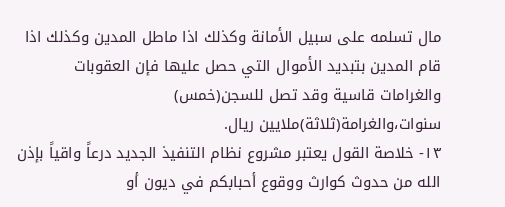مال تسلمه على سبيل الأمانة وكذلك اذا ماطل المدين وكذلك اذا قام المدين بتبديد الأموال التي حصل عليها فإن العقوبات والغرامات قاسية وقد تصل للسجن(خمس) سنوات،والغرامة(ثلاثة)ملايين ريال.
١٣- خلاصة القول يعتبر مشروع نظام التنفيذ الجديد درعاً واقياً بإذن الله من حدوث كوارث ووقوع أحبابكم في ديون أو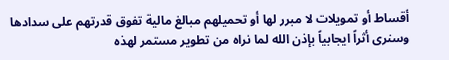أقساط أو تمويلات لا مبرر لها أو تحميلهم مبالغ مالية تفوق قدرتهم على سدادها وسنرى أثراً ايجابياً بإذن الله لما نراه من تطوير مستمر لهذه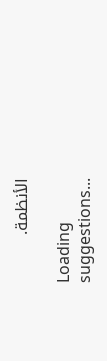الأنظمة.

Loading suggestions...